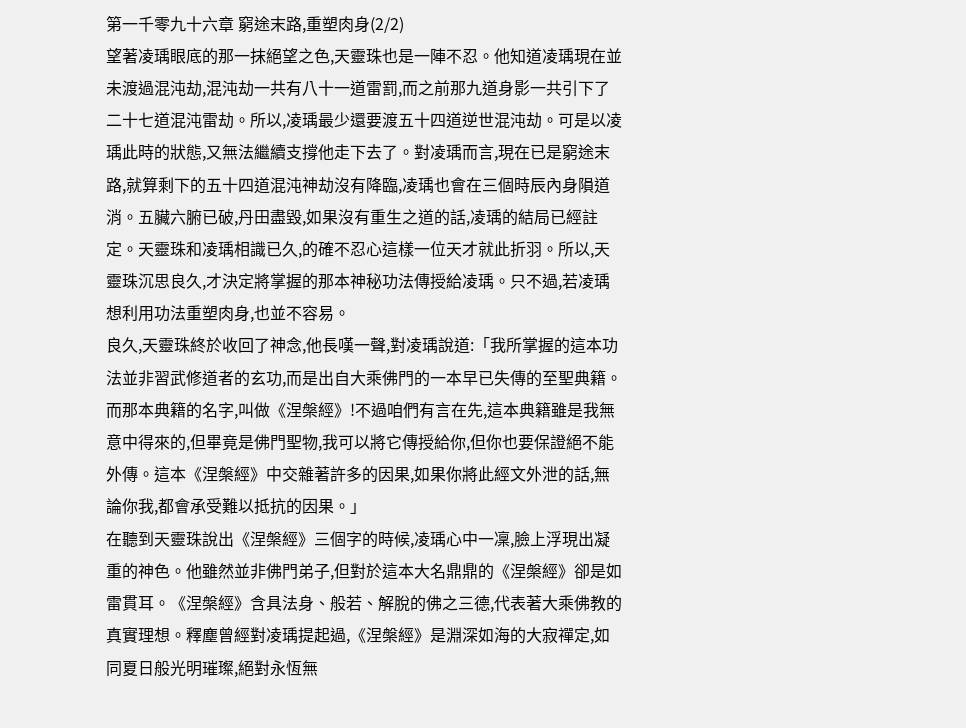第一千零九十六章 窮途末路,重塑肉身(2/2)
望著凌瑀眼底的那一抹絕望之色,天靈珠也是一陣不忍。他知道凌瑀現在並未渡過混沌劫,混沌劫一共有八十一道雷罰,而之前那九道身影一共引下了二十七道混沌雷劫。所以,凌瑀最少還要渡五十四道逆世混沌劫。可是以凌瑀此時的狀態,又無法繼續支撐他走下去了。對凌瑀而言,現在已是窮途末路,就算剩下的五十四道混沌神劫沒有降臨,凌瑀也會在三個時辰內身隕道消。五臟六腑已破,丹田盡毀,如果沒有重生之道的話,凌瑀的結局已經註定。天靈珠和凌瑀相識已久,的確不忍心這樣一位天才就此折羽。所以,天靈珠沉思良久,才決定將掌握的那本神秘功法傳授給凌瑀。只不過,若凌瑀想利用功法重塑肉身,也並不容易。
良久,天靈珠終於收回了神念,他長嘆一聲,對凌瑀說道:「我所掌握的這本功法並非習武修道者的玄功,而是出自大乘佛門的一本早已失傳的至聖典籍。而那本典籍的名字,叫做《涅槃經》!不過咱們有言在先,這本典籍雖是我無意中得來的,但畢竟是佛門聖物,我可以將它傳授給你,但你也要保證絕不能外傳。這本《涅槃經》中交雜著許多的因果,如果你將此經文外泄的話,無論你我,都會承受難以抵抗的因果。」
在聽到天靈珠說出《涅槃經》三個字的時候,凌瑀心中一凜,臉上浮現出凝重的神色。他雖然並非佛門弟子,但對於這本大名鼎鼎的《涅槃經》卻是如雷貫耳。《涅槃經》含具法身、般若、解脫的佛之三德,代表著大乘佛教的真實理想。釋塵曾經對凌瑀提起過,《涅槃經》是淵深如海的大寂禪定,如同夏日般光明璀璨,絕對永恆無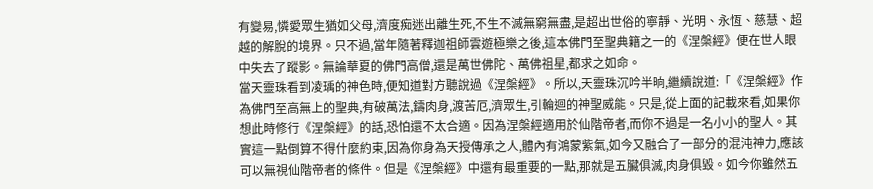有變易,憐愛眾生猶如父母,濟度痴迷出離生死,不生不滅無窮無盡,是超出世俗的寧靜、光明、永恆、慈慧、超越的解脫的境界。只不過,當年隨著釋迦祖師雲遊極樂之後,這本佛門至聖典籍之一的《涅槃經》便在世人眼中失去了蹤影。無論華夏的佛門高僧,還是萬世佛陀、萬佛祖星,都求之如命。
當天靈珠看到凌瑀的神色時,便知道對方聽說過《涅槃經》。所以,天靈珠沉吟半晌,繼續說道:「《涅槃經》作為佛門至高無上的聖典,有破萬法,鑄肉身,渡苦厄,濟眾生,引輪迴的神聖威能。只是,從上面的記載來看,如果你想此時修行《涅槃經》的話,恐怕還不太合適。因為涅槃經適用於仙階帝者,而你不過是一名小小的聖人。其實這一點倒算不得什麼約束,因為你身為天授傳承之人,體內有鴻蒙紫氣,如今又融合了一部分的混沌神力,應該可以無視仙階帝者的條件。但是《涅槃經》中還有最重要的一點,那就是五臟俱滅,肉身俱毀。如今你雖然五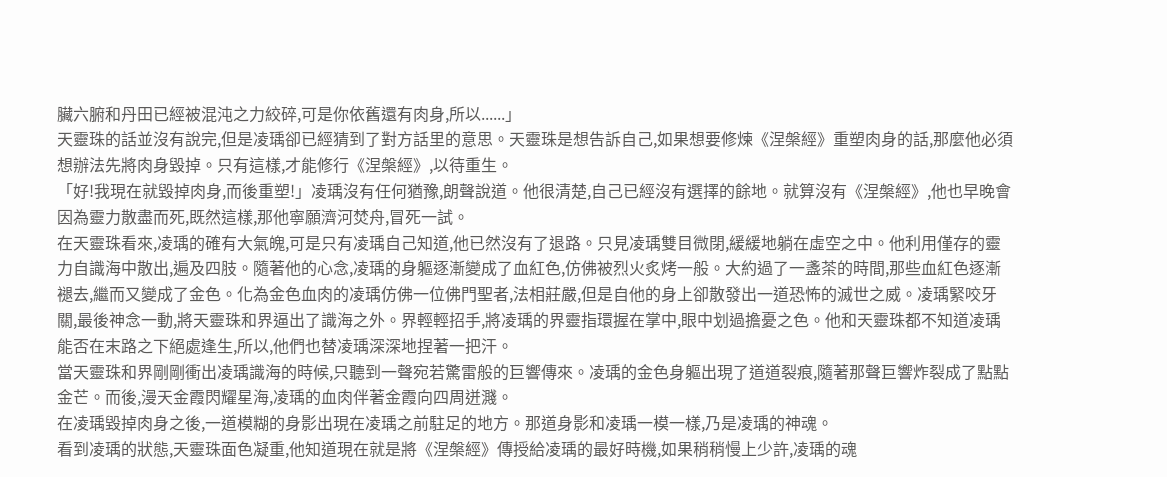臟六腑和丹田已經被混沌之力絞碎,可是你依舊還有肉身,所以......」
天靈珠的話並沒有說完,但是凌瑀卻已經猜到了對方話里的意思。天靈珠是想告訴自己,如果想要修煉《涅槃經》重塑肉身的話,那麼他必須想辦法先將肉身毀掉。只有這樣,才能修行《涅槃經》,以待重生。
「好!我現在就毀掉肉身,而後重塑!」凌瑀沒有任何猶豫,朗聲說道。他很清楚,自己已經沒有選擇的餘地。就算沒有《涅槃經》,他也早晚會因為靈力散盡而死,既然這樣,那他寧願濟河焚舟,冒死一試。
在天靈珠看來,凌瑀的確有大氣魄,可是只有凌瑀自己知道,他已然沒有了退路。只見凌瑀雙目微閉,緩緩地躺在虛空之中。他利用僅存的靈力自識海中散出,遍及四肢。隨著他的心念,凌瑀的身軀逐漸變成了血紅色,仿佛被烈火炙烤一般。大約過了一盞茶的時間,那些血紅色逐漸褪去,繼而又變成了金色。化為金色血肉的凌瑀仿佛一位佛門聖者,法相莊嚴,但是自他的身上卻散發出一道恐怖的滅世之威。凌瑀緊咬牙關,最後神念一動,將天靈珠和界逼出了識海之外。界輕輕招手,將凌瑀的界靈指環握在掌中,眼中划過擔憂之色。他和天靈珠都不知道凌瑀能否在末路之下絕處逢生,所以,他們也替凌瑀深深地捏著一把汗。
當天靈珠和界剛剛衝出凌瑀識海的時候,只聽到一聲宛若驚雷般的巨響傳來。凌瑀的金色身軀出現了道道裂痕,隨著那聲巨響炸裂成了點點金芒。而後,漫天金霞閃耀星海,凌瑀的血肉伴著金霞向四周迸濺。
在凌瑀毀掉肉身之後,一道模糊的身影出現在凌瑀之前駐足的地方。那道身影和凌瑀一模一樣,乃是凌瑀的神魂。
看到凌瑀的狀態,天靈珠面色凝重,他知道現在就是將《涅槃經》傳授給凌瑀的最好時機,如果稍稍慢上少許,凌瑀的魂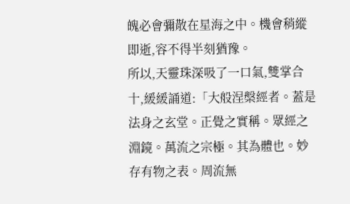魄必會彌散在星海之中。機會稍縱即逝,容不得半刻猶豫。
所以,天靈珠深吸了一口氣,雙掌合十,緩緩誦道:「大般涅槃經者。蓋是法身之玄堂。正覺之實稱。眾經之淵鏡。萬流之宗極。其為體也。妙存有物之表。周流無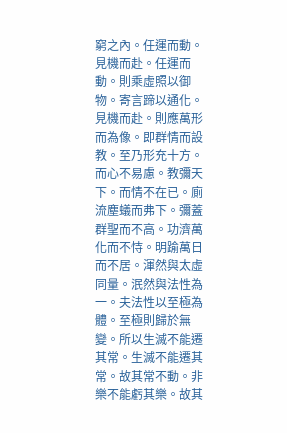窮之內。任運而動。見機而赴。任運而動。則乘虛照以御物。寄言蹄以通化。見機而赴。則應萬形而為像。即群情而設教。至乃形充十方。而心不易慮。教彌天下。而情不在已。廁流塵蟻而弗下。彌蓋群聖而不高。功濟萬化而不恃。明踰萬日而不居。渾然與太虛同量。泯然與法性為一。夫法性以至極為體。至極則歸於無變。所以生滅不能遷其常。生滅不能遷其常。故其常不動。非樂不能虧其樂。故其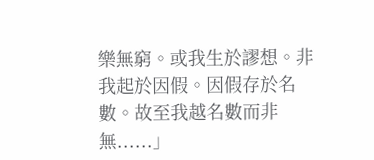樂無窮。或我生於謬想。非我起於因假。因假存於名數。故至我越名數而非無......」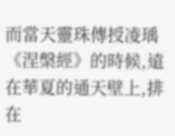而當天靈珠傳授凌瑀《涅槃經》的時候,遠在華夏的通天壁上,排在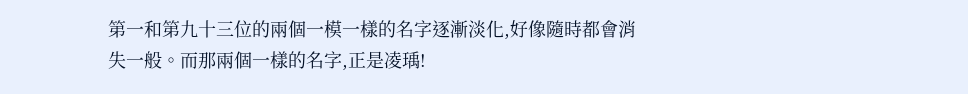第一和第九十三位的兩個一模一樣的名字逐漸淡化,好像隨時都會消失一般。而那兩個一樣的名字,正是凌瑀!